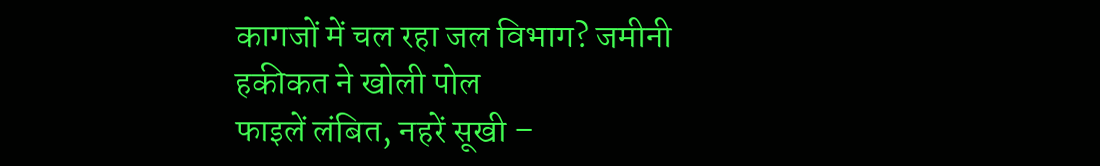कागजों में चल रहा जल विभाग? जमीनी हकीकत ने खोली पोल
फाइलें लंबित, नहरें सूखी –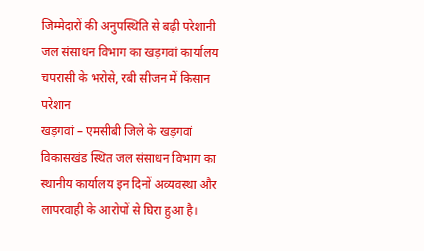जिम्मेदारों की अनुपस्थिति से बढ़ी परेशानी
जल संसाधन विभाग का खड़गवां कार्यालय चपरासी के भरोसे, रबी सीजन में किसान परेशान
खड़गवां – एमसीबी जिले के खड़गवां विकासखंड स्थित जल संसाधन विभाग का स्थानीय कार्यालय इन दिनों अव्यवस्था और लापरवाही के आरोपों से घिरा हुआ है।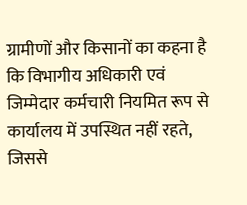ग्रामीणों और किसानों का कहना है कि विभागीय अधिकारी एवं जिम्मेदार कर्मचारी नियमित रूप से कार्यालय में उपस्थित नहीं रहते, जिससे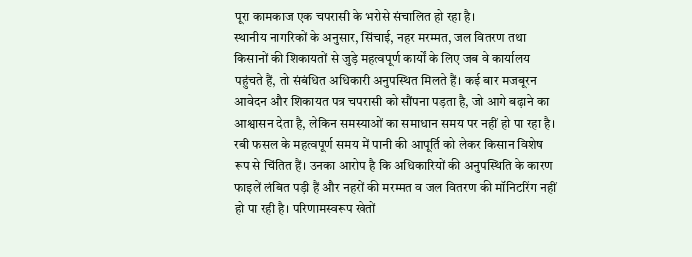पूरा कामकाज एक चपरासी के भरोसे संचालित हो रहा है।
स्थानीय नागरिकों के अनुसार, सिंचाई, नहर मरम्मत, जल वितरण तथा किसानों की शिकायतों से जुड़े महत्वपूर्ण कार्यों के लिए जब वे कार्यालय पहुंचते हैं, तो संबंधित अधिकारी अनुपस्थित मिलते हैं। कई बार मजबूरन आवेदन और शिकायत पत्र चपरासी को सौंपना पड़ता है, जो आगे बढ़ाने का आश्वासन देता है, लेकिन समस्याओं का समाधान समय पर नहीं हो पा रहा है।
रबी फसल के महत्वपूर्ण समय में पानी की आपूर्ति को लेकर किसान विशेष रूप से चिंतित हैं। उनका आरोप है कि अधिकारियों की अनुपस्थिति के कारण फाइलें लंबित पड़ी हैं और नहरों की मरम्मत व जल वितरण की मॉनिटरिंग नहीं हो पा रही है। परिणामस्वरूप खेतों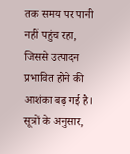तक समय पर पानी नहीं पहुंच रहा, जिससे उत्पादन प्रभावित होने की आशंका बढ़ गई है।
सूत्रों के अनुसार,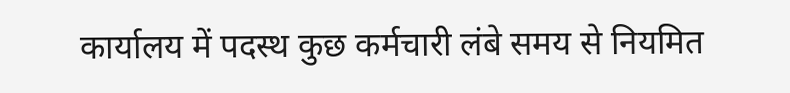कार्यालय में पदस्थ कुछ कर्मचारी लंबे समय से नियमित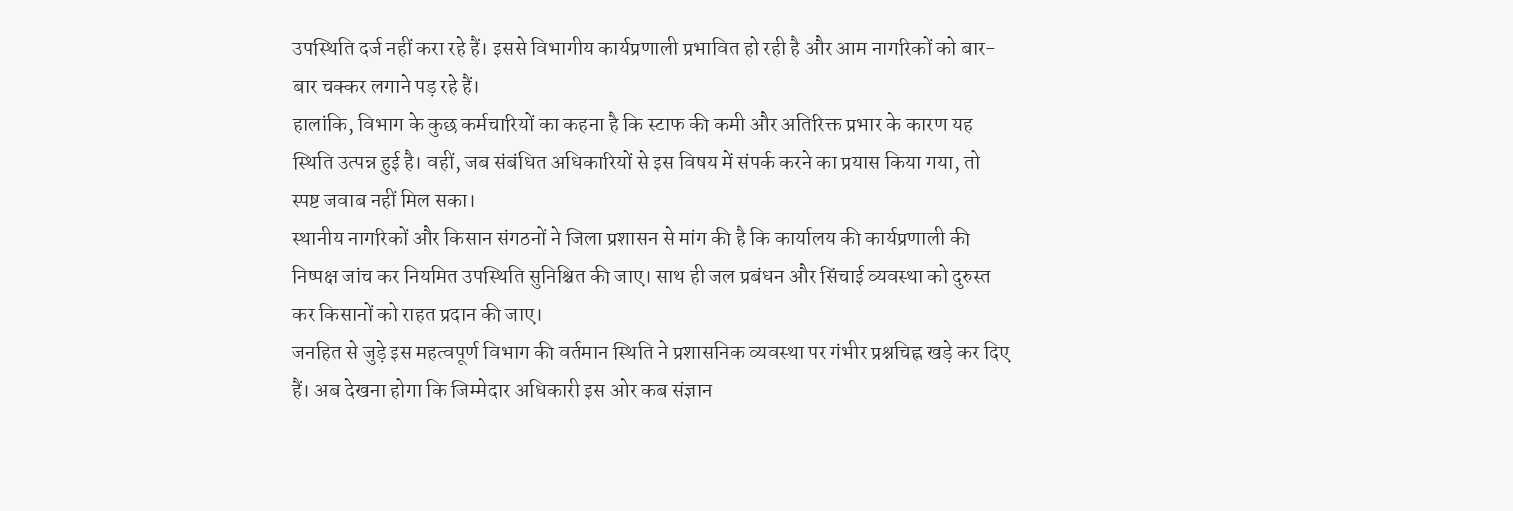उपस्थिति दर्ज नहीं करा रहे हैं। इससे विभागीय कार्यप्रणाली प्रभावित हो रही है और आम नागरिकों को बार-बार चक्कर लगाने पड़ रहे हैं।
हालांकि, विभाग के कुछ कर्मचारियों का कहना है कि स्टाफ की कमी और अतिरिक्त प्रभार के कारण यह स्थिति उत्पन्न हुई है। वहीं, जब संबंधित अधिकारियों से इस विषय में संपर्क करने का प्रयास किया गया, तो स्पष्ट जवाब नहीं मिल सका।
स्थानीय नागरिकों और किसान संगठनों ने जिला प्रशासन से मांग की है कि कार्यालय की कार्यप्रणाली की निष्पक्ष जांच कर नियमित उपस्थिति सुनिश्चित की जाए। साथ ही जल प्रबंधन और सिंचाई व्यवस्था को दुरुस्त कर किसानों को राहत प्रदान की जाए।
जनहित से जुड़े इस महत्वपूर्ण विभाग की वर्तमान स्थिति ने प्रशासनिक व्यवस्था पर गंभीर प्रश्नचिह्न खड़े कर दिए हैं। अब देखना होगा कि जिम्मेदार अधिकारी इस ओर कब संज्ञान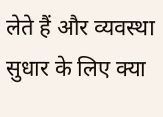लेते हैं और व्यवस्था सुधार के लिए क्या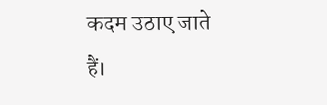कदम उठाए जाते हैं।